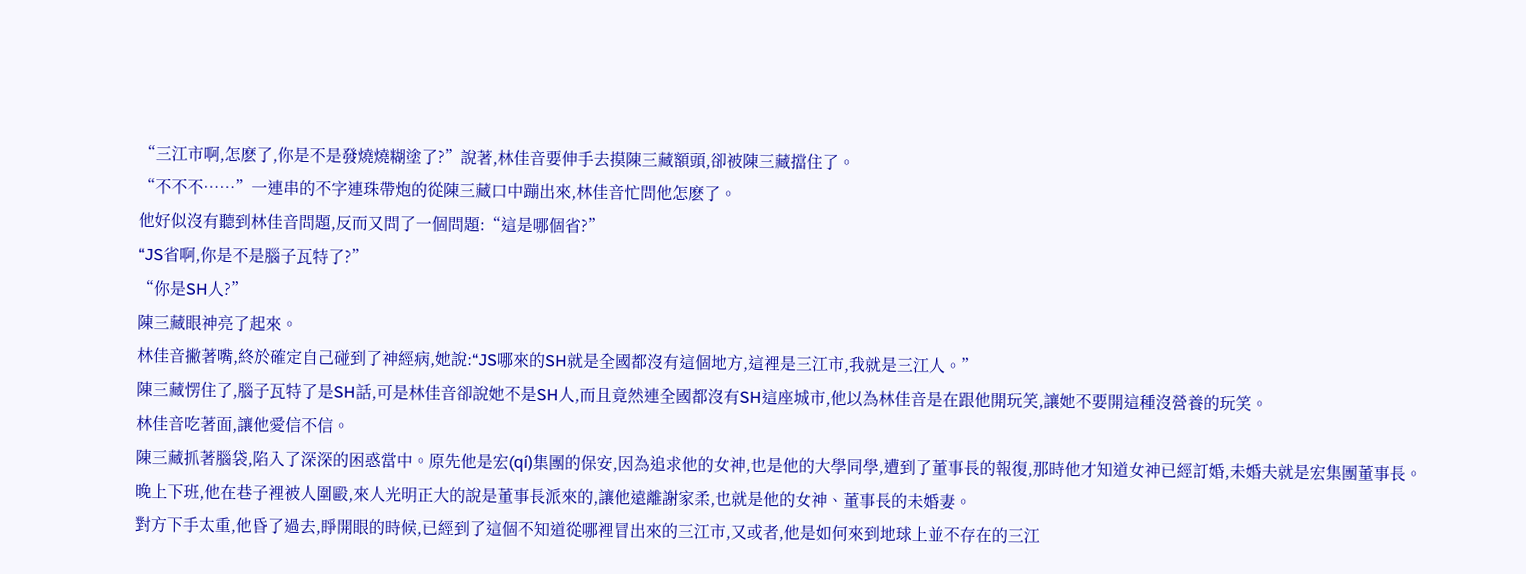“三江市啊,怎麽了,你是不是發燒燒糊塗了?”說著,林佳音要伸手去摸陳三藏額頭,卻被陳三藏擋住了。
“不不不……”一連串的不字連珠帶炮的從陳三藏口中蹦出來,林佳音忙問他怎麽了。
他好似沒有聽到林佳音問題,反而又問了一個問題:“這是哪個省?”
“JS省啊,你是不是腦子瓦特了?”
“你是SH人?”
陳三藏眼神亮了起來。
林佳音撇著嘴,終於確定自己碰到了神經病,她說:“JS哪來的SH就是全國都沒有這個地方,這裡是三江市,我就是三江人。”
陳三藏愣住了,腦子瓦特了是SH話,可是林佳音卻說她不是SH人,而且竟然連全國都沒有SH這座城市,他以為林佳音是在跟他開玩笑,讓她不要開這種沒營養的玩笑。
林佳音吃著面,讓他愛信不信。
陳三藏抓著腦袋,陷入了深深的困惑當中。原先他是宏(qí)集團的保安,因為追求他的女神,也是他的大學同學,遭到了董事長的報復,那時他才知道女神已經訂婚,未婚夫就是宏集團董事長。
晚上下班,他在巷子裡被人圍毆,來人光明正大的說是董事長派來的,讓他遠離謝家柔,也就是他的女神、董事長的未婚妻。
對方下手太重,他昏了過去,睜開眼的時候,已經到了這個不知道從哪裡冒出來的三江市,又或者,他是如何來到地球上並不存在的三江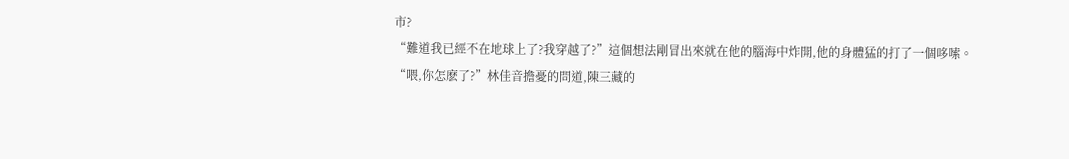市?
“難道我已經不在地球上了?我穿越了?”這個想法剛冒出來就在他的腦海中炸開,他的身體猛的打了一個哆嗦。
“喂,你怎麽了?”林佳音擔憂的問道,陳三藏的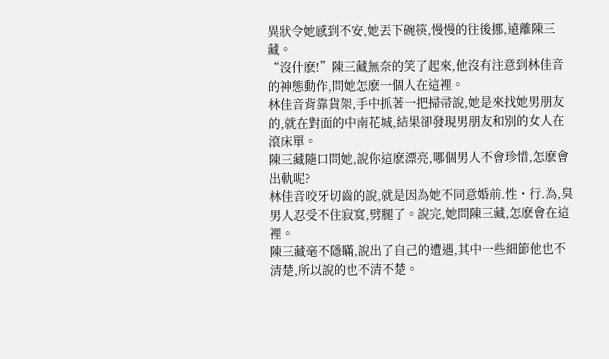異狀令她感到不安,她丟下碗筷,慢慢的往後挪,遠離陳三藏。
“沒什麽!”陳三藏無奈的笑了起來,他沒有注意到林佳音的神態動作,問她怎麽一個人在這裡。
林佳音背靠貨架,手中抓著一把掃帚說,她是來找她男朋友的,就在對面的中南花城,結果卻發現男朋友和別的女人在滾床單。
陳三藏隨口問她,說你這麽漂亮,哪個男人不會珍惜,怎麽會出軌呢?
林佳音咬牙切齒的說,就是因為她不同意婚前.性・行.為,臭男人忍受不住寂寞,劈腿了。說完,她問陳三藏,怎麽會在這裡。
陳三藏毫不隱瞞,說出了自己的遭遇,其中一些細節他也不清楚,所以說的也不清不楚。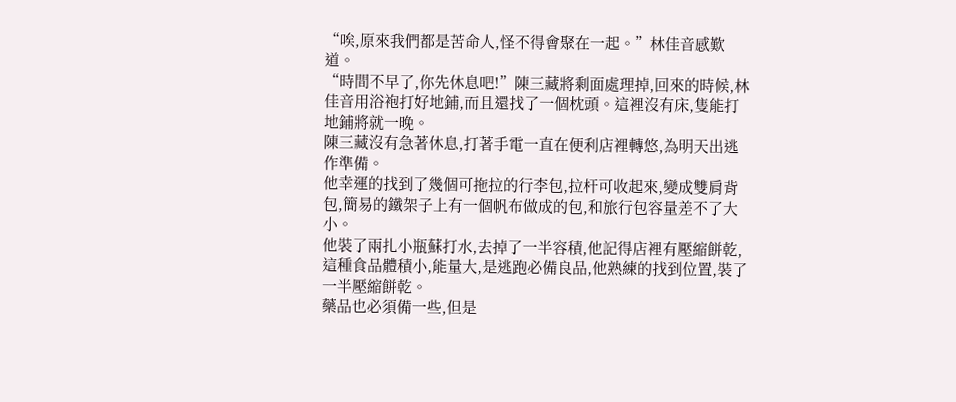“唉,原來我們都是苦命人,怪不得會聚在一起。”林佳音感歎道。
“時間不早了,你先休息吧!”陳三藏將剩面處理掉,回來的時候,林佳音用浴袍打好地鋪,而且還找了一個枕頭。這裡沒有床,隻能打地鋪將就一晚。
陳三藏沒有急著休息,打著手電一直在便利店裡轉悠,為明天出逃作準備。
他幸運的找到了幾個可拖拉的行李包,拉杆可收起來,變成雙肩背包,簡易的鐵架子上有一個帆布做成的包,和旅行包容量差不了大小。
他裝了兩扎小瓶蘇打水,去掉了一半容積,他記得店裡有壓縮餅乾,這種食品體積小,能量大,是逃跑必備良品,他熟練的找到位置,裝了一半壓縮餅乾。
藥品也必須備一些,但是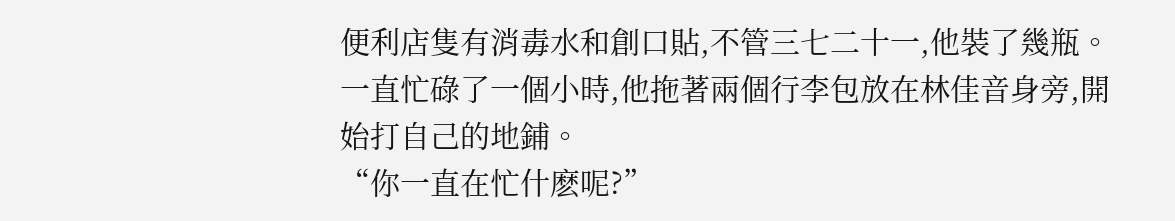便利店隻有消毒水和創口貼,不管三七二十一,他裝了幾瓶。
一直忙碌了一個小時,他拖著兩個行李包放在林佳音身旁,開始打自己的地鋪。
“你一直在忙什麽呢?”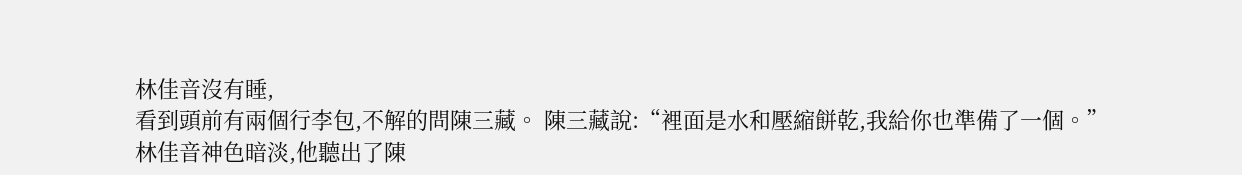林佳音沒有睡,
看到頭前有兩個行李包,不解的問陳三藏。 陳三藏說:“裡面是水和壓縮餅乾,我給你也準備了一個。”
林佳音神色暗淡,他聽出了陳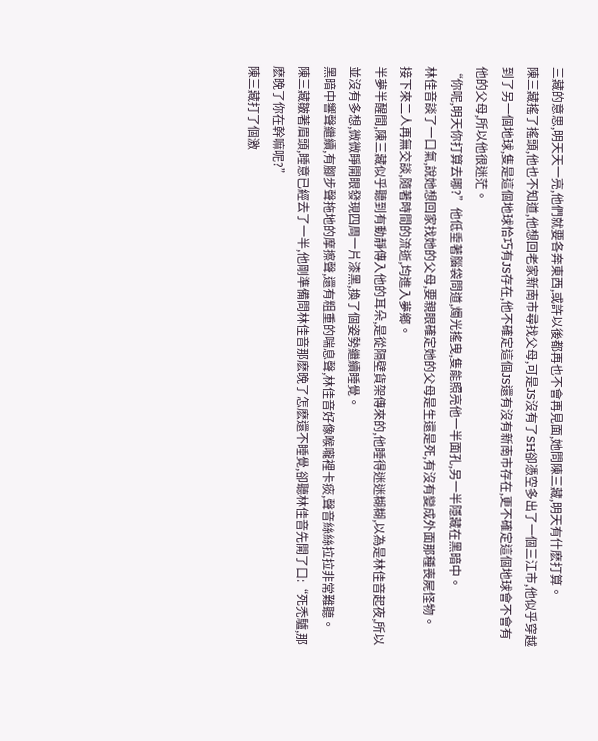三藏的意思,明天天一亮,他們就要各奔東西,或許以後都再也不會再見面,她問陳三藏,明天有什麽打算。
陳三藏搖了搖頭,他也不知道,他想回老家新南市尋找父母,可是JS沒有了SH卻憑空多出了一個三江市,他似乎穿越到了另一個地球,隻是這個地球恰巧有JS存在,他不確定這個JS還有沒有新南市存在,更不確定這個地球會不會有他的父母,所以他很迷茫。
“你呢,明天你打算去哪?”他低垂著腦袋問道,燭光搖曳,隻能照亮他一半面孔,另一半隱藏在黑暗中。
林佳音談了一口氣,說她想回家找她的父母,要親眼確定她的父母是生還是死,有沒有變成外面那種喪屍怪物。
接下來二人再無交談,隨著時間的流逝,均進入夢鄉。
半夢半醒間,陳三藏似乎聽到有動靜傳入他的耳朵,是從隔壁貨架傳來的,他睡得迷迷糊糊,以為是林佳音起夜,所以並沒有多想,微微睜開眼發現四周一片漆黑,換了個姿勢繼續睡覺。
黑暗中響聲繼續,有腳步聲拖地的摩擦聲,還有粗重的喘息聲,林佳音好像喉嚨裡卡痰,聲音絲絲拉拉非常難聽。
陳三藏皺著眉頭,睡意已經去了一半,他剛準備問林佳音那麽晚了怎麽還不睡覺,卻聽林佳音先開了口:“死禿驢,那麽晚了你在幹嘛呢?”
陳三藏打了個激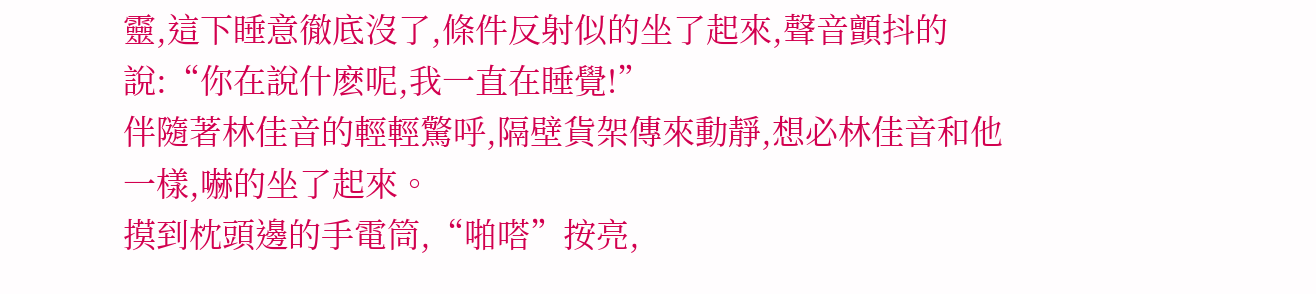靈,這下睡意徹底沒了,條件反射似的坐了起來,聲音顫抖的說:“你在說什麽呢,我一直在睡覺!”
伴隨著林佳音的輕輕驚呼,隔壁貨架傳來動靜,想必林佳音和他一樣,嚇的坐了起來。
摸到枕頭邊的手電筒,“啪嗒”按亮,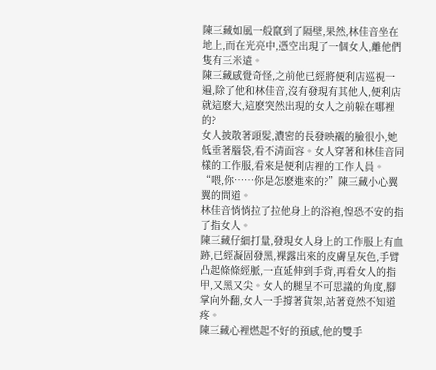陳三藏如風一般竄到了隔壁,果然,林佳音坐在地上,而在光亮中,憑空出現了一個女人,離他們隻有三米遠。
陳三藏感覺奇怪,之前他已經將便利店巡視一遍,除了他和林佳音,沒有發現有其他人,便利店就這麽大,這麽突然出現的女人之前躲在哪裡的?
女人披散著頭髮,濃密的長發映襯的臉很小,她低垂著腦袋,看不清面容。女人穿著和林佳音同樣的工作服,看來是便利店裡的工作人員。
“喂,你……你是怎麽進來的?”陳三藏小心翼翼的問道。
林佳音悄悄拉了拉他身上的浴袍,惶恐不安的指了指女人。
陳三藏仔細打量,發現女人身上的工作服上有血跡,已經凝固發黑,裸露出來的皮膚呈灰色,手臂凸起條條經脈,一直延伸到手背,再看女人的指甲,又黑又尖。女人的腿呈不可思議的角度,腳掌向外翻,女人一手撐著貨架,站著竟然不知道疼。
陳三藏心裡燃起不好的預感,他的雙手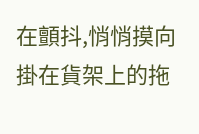在顫抖,悄悄摸向掛在貨架上的拖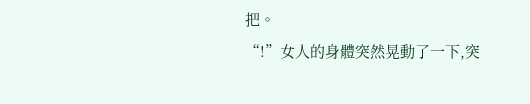把。
“!”女人的身體突然晃動了一下,突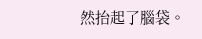然抬起了腦袋。